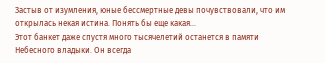Застыв от изумления, юные бессмертные девы почувствовали, что им открылась некая истина. Понять бы еще какая…
Этот банкет даже спустя много тысячелетий останется в памяти Небесного владыки. Он всегда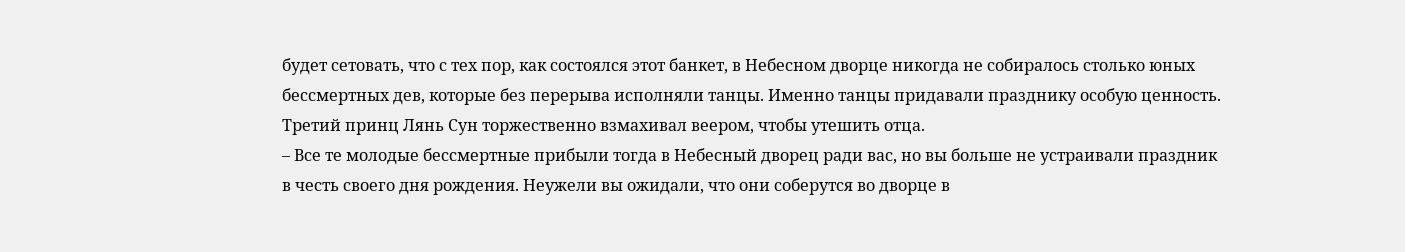будет сетовать, что с тех пор, как состоялся этот банкет, в Небесном дворце никогда не собиралось столько юных бессмертных дев, которые без перерыва исполняли танцы. Именно танцы придавали празднику особую ценность.
Третий принц Лянь Сун торжественно взмахивал веером, чтобы утешить отца.
– Все те молодые бессмертные прибыли тогда в Небесный дворец ради вас, но вы больше не устраивали праздник в честь своего дня рождения. Неужели вы ожидали, что они соберутся во дворце в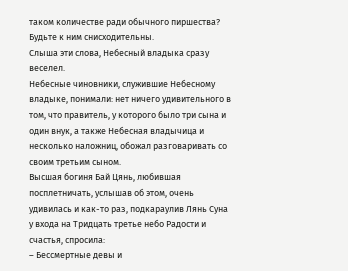таком количестве ради обычного пиршества? Будьте к ним снисходительны.
Слыша эти слова, Небесный владыка сразу веселел.
Небесные чиновники, служившие Небесному владыке, понимали: нет ничего удивительного в том, что правитель, у которого было три сына и один внук, а также Небесная владычица и несколько наложниц, обожал разговаривать со своим третьим сыном.
Высшая богиня Бай Цянь, любившая посплетничать, услышав об этом, очень удивилась и как-то раз, подкараулив Лянь Суна у входа на Тридцать третье небо Радости и счастья, спросила:
– Бессмертные девы и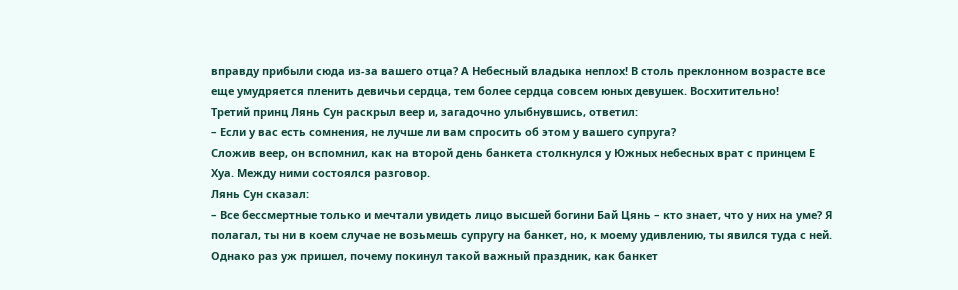вправду прибыли сюда из-за вашего отца? А Небесный владыка неплох! В столь преклонном возрасте все еще умудряется пленить девичьи сердца, тем более сердца совсем юных девушек. Восхитительно!
Третий принц Лянь Сун раскрыл веер и, загадочно улыбнувшись, ответил:
– Если у вас есть сомнения, не лучше ли вам спросить об этом у вашего супруга?
Сложив веер, он вспомнил, как на второй день банкета столкнулся у Южных небесных врат с принцем Е Хуа. Между ними состоялся разговор.
Лянь Сун сказал:
– Все бессмертные только и мечтали увидеть лицо высшей богини Бай Цянь – кто знает, что у них на уме? Я полагал, ты ни в коем случае не возьмешь супругу на банкет, но, к моему удивлению, ты явился туда с ней. Однако раз уж пришел, почему покинул такой важный праздник, как банкет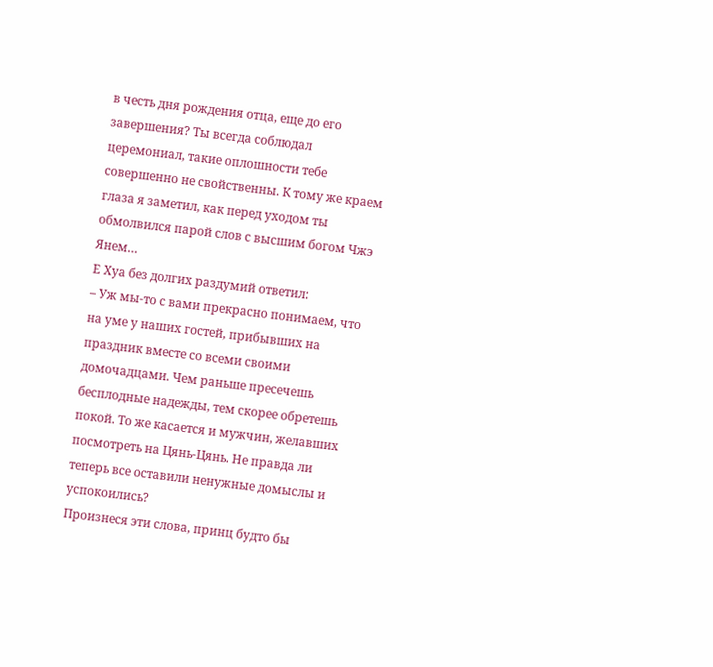в честь дня рождения отца, еще до его завершения? Ты всегда соблюдал церемониал, такие оплошности тебе совершенно не свойственны. К тому же краем глаза я заметил, как перед уходом ты обмолвился парой слов с высшим богом Чжэ Янем…
Е Хуа без долгих раздумий ответил:
– Уж мы-то с вами прекрасно понимаем, что на уме у наших гостей, прибывших на праздник вместе со всеми своими домочадцами. Чем раньше пресечешь бесплодные надежды, тем скорее обретешь покой. То же касается и мужчин, желавших посмотреть на Цянь-Цянь. Не правда ли теперь все оставили ненужные домыслы и успокоились?
Произнеся эти слова, принц будто бы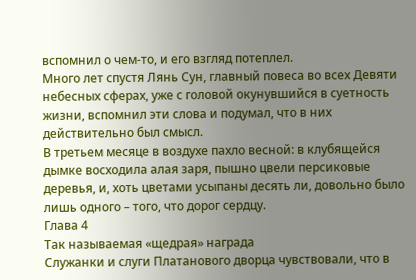вспомнил о чем-то, и его взгляд потеплел.
Много лет спустя Лянь Сун, главный повеса во всех Девяти небесных сферах, уже с головой окунувшийся в суетность жизни, вспомнил эти слова и подумал, что в них действительно был смысл.
В третьем месяце в воздухе пахло весной: в клубящейся дымке восходила алая заря, пышно цвели персиковые деревья, и, хоть цветами усыпаны десять ли, довольно было лишь одного – того, что дорог сердцу.
Глава 4
Так называемая «щедрая» награда
Служанки и слуги Платанового дворца чувствовали, что в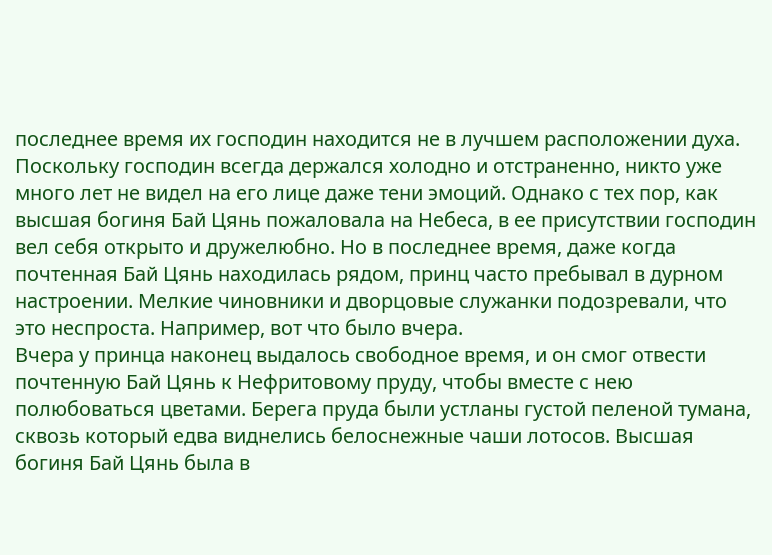последнее время их господин находится не в лучшем расположении духа. Поскольку господин всегда держался холодно и отстраненно, никто уже много лет не видел на его лице даже тени эмоций. Однако с тех пор, как высшая богиня Бай Цянь пожаловала на Небеса, в ее присутствии господин вел себя открыто и дружелюбно. Но в последнее время, даже когда почтенная Бай Цянь находилась рядом, принц часто пребывал в дурном настроении. Мелкие чиновники и дворцовые служанки подозревали, что это неспроста. Например, вот что было вчера.
Вчера у принца наконец выдалось свободное время, и он смог отвести почтенную Бай Цянь к Нефритовому пруду, чтобы вместе с нею полюбоваться цветами. Берега пруда были устланы густой пеленой тумана, сквозь который едва виднелись белоснежные чаши лотосов. Высшая богиня Бай Цянь была в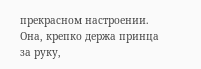прекрасном настроении. Она, крепко держа принца за руку,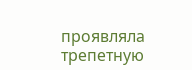проявляла трепетную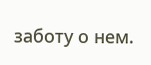заботу о нем.